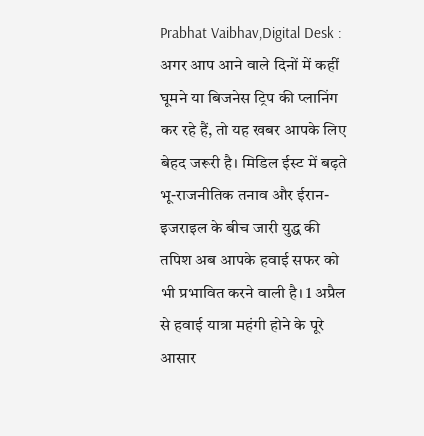Prabhat Vaibhav,Digital Desk : अगर आप आने वाले दिनों में कहीं घूमने या बिजनेस ट्रिप की प्लानिंग कर रहे हैं, तो यह खबर आपके लिए बेहद जरूरी है। मिडिल ईस्ट में बढ़ते भू-राजनीतिक तनाव और ईरान-इजराइल के बीच जारी युद्ध की तपिश अब आपके हवाई सफर को भी प्रभावित करने वाली है। 1 अप्रैल से हवाई यात्रा महंगी होने के पूरे आसार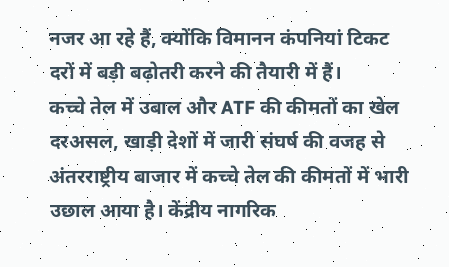नजर आ रहे हैं, क्योंकि विमानन कंपनियां टिकट दरों में बड़ी बढ़ोतरी करने की तैयारी में हैं।
कच्चे तेल में उबाल और ATF की कीमतों का खेल
दरअसल, खाड़ी देशों में जारी संघर्ष की वजह से अंतरराष्ट्रीय बाजार में कच्चे तेल की कीमतों में भारी उछाल आया है। केंद्रीय नागरिक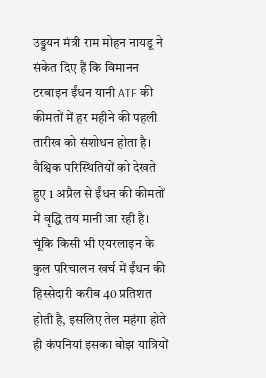उड्डयन मंत्री राम मोहन नायडू ने संकेत दिए हैं कि विमानन टरबाइन ईंधन यानी ATF की कीमतों में हर महीने की पहली तारीख को संशोधन होता है। वैश्विक परिस्थितियों को देखते हुए 1 अप्रैल से ईंधन की कीमतों में वृद्धि तय मानी जा रही है। चूंकि किसी भी एयरलाइन के कुल परिचालन खर्च में ईंधन की हिस्सेदारी करीब 40 प्रतिशत होती है, इसलिए तेल महंगा होते ही कंपनियां इसका बोझ यात्रियों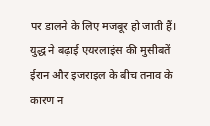पर डालने के लिए मजबूर हो जाती हैं।
युद्ध ने बढ़ाई एयरलाइंस की मुसीबतें
ईरान और इजराइल के बीच तनाव के कारण न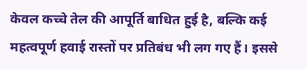केवल कच्चे तेल की आपूर्ति बाधित हुई है, बल्कि कई महत्वपूर्ण हवाई रास्तों पर प्रतिबंध भी लग गए हैं। इससे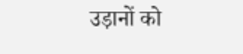उड़ानों को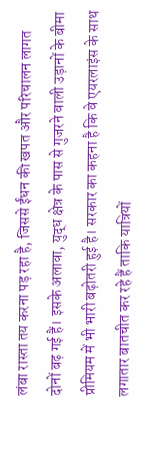लंबा रास्ता तय करना पड़ रहा है, जिससे ईंधन की खपत और परिचालन लागत दोनों बढ़ गई हैं। इसके अलावा, युद्ध क्षेत्र के पास से गुजरने वाली उड़ानों के बीमा प्रीमियम में भी भारी बढ़ोतरी हुई है। सरकार का कहना है कि वे एयरलाइंस के साथ लगातार बातचीत कर रहे हैं ताकि यात्रियों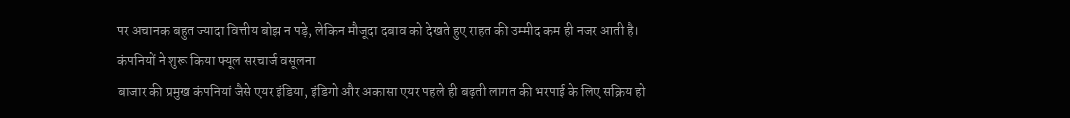पर अचानक बहुत ज्यादा वित्तीय बोझ न पड़े, लेकिन मौजूदा दबाव को देखते हुए राहत की उम्मीद कम ही नजर आती है।
कंपनियों ने शुरू किया फ्यूल सरचार्ज वसूलना
बाजार की प्रमुख कंपनियां जैसे एयर इंडिया, इंडिगो और अकासा एयर पहले ही बढ़ती लागत की भरपाई के लिए सक्रिय हो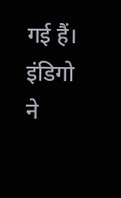गई हैं। इंडिगो ने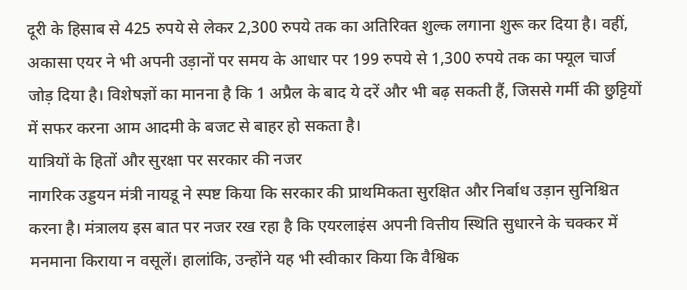दूरी के हिसाब से 425 रुपये से लेकर 2,300 रुपये तक का अतिरिक्त शुल्क लगाना शुरू कर दिया है। वहीं, अकासा एयर ने भी अपनी उड़ानों पर समय के आधार पर 199 रुपये से 1,300 रुपये तक का फ्यूल चार्ज जोड़ दिया है। विशेषज्ञों का मानना है कि 1 अप्रैल के बाद ये दरें और भी बढ़ सकती हैं, जिससे गर्मी की छुट्टियों में सफर करना आम आदमी के बजट से बाहर हो सकता है।
यात्रियों के हितों और सुरक्षा पर सरकार की नजर
नागरिक उड्डयन मंत्री नायडू ने स्पष्ट किया कि सरकार की प्राथमिकता सुरक्षित और निर्बाध उड़ान सुनिश्चित करना है। मंत्रालय इस बात पर नजर रख रहा है कि एयरलाइंस अपनी वित्तीय स्थिति सुधारने के चक्कर में मनमाना किराया न वसूलें। हालांकि, उन्होंने यह भी स्वीकार किया कि वैश्विक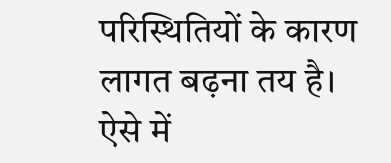परिस्थितियों के कारण लागत बढ़ना तय है। ऐसे में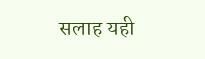सलाह यही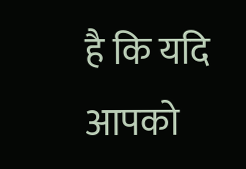है कि यदि आपको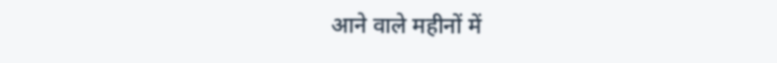आने वाले महीनों में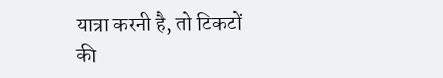यात्रा करनी है, तो टिकटों की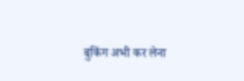बुकिंग अभी कर लेना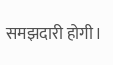समझदारी होगी।